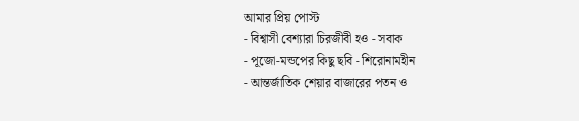আমার প্রিয় পোস্ট
- বিশ্বাসী বেশ্যারা চিরজীবী হও - সবাক
- পূজো-মন্ডপের কিছু ছবি - শিরোনামহীন
- আন্তর্জাতিক শেয়ার বাজারের পতন ও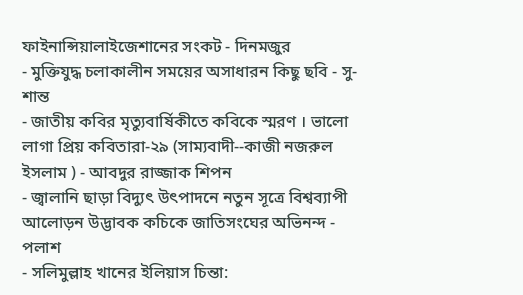ফাইনান্সিয়ালাইজেশানের সংকট - দিনমজুর
- মুক্তিযুদ্ধ চলাকালীন সময়ের অসাধারন কিছু ছবি - সু-শান্ত
- জাতীয় কবির মৃত্যুবার্ষিকীতে কবিকে স্মরণ । ভালো লাগা প্রিয় কবিতারা-২৯ (সাম্যবাদী--কাজী নজরুল ইসলাম ) - আবদুর রাজ্জাক শিপন
- জ্বালানি ছাড়া বিদ্যুৎ উৎপাদনে নতুন সূত্রে বিশ্বব্যাপী আলোড়ন উদ্ভাবক কচিকে জাতিসংঘের অভিনন্দ - পলাশ
- সলিমুল্লাহ খানের ইলিয়াস চিন্তা: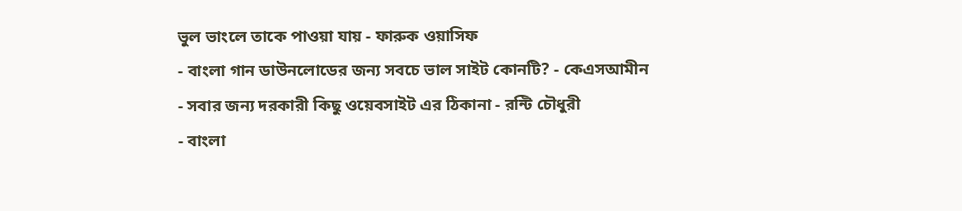ভুল ভাংলে তাকে পাওয়া যায় - ফারুক ওয়াসিফ
- বাংলা গান ডাউনলোডের জন্য সবচে ভাল সাইট কোনটি? - কেএসআমীন
- সবার জন্য দরকারী কিছু ওয়েবসাইট এর ঠিকানা - রন্টি চৌধুরী
- বাংলা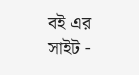বই এর সাইট -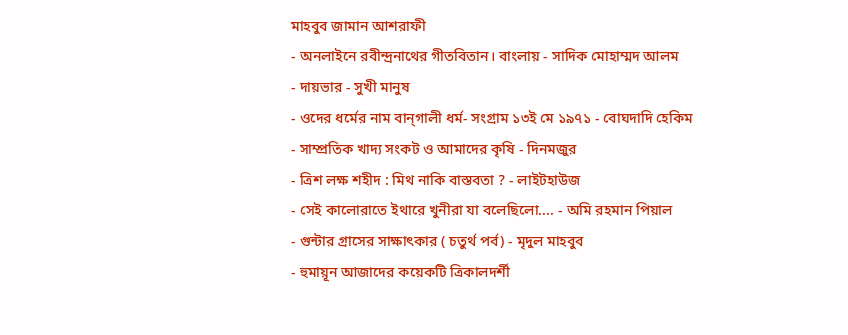মাহবুব জামান আশরাফী
- অনলাইনে রবীন্দ্রনাথের গীতবিতান। বাংলায় - সাদিক মোহাম্মদ আলম
- দায়ভার - সুখী মানুষ
- ওদের ধর্মের নাম বান্গালী ধর্ম- সংগ্রাম ১৩ই মে ১৯৭১ - বোঘদাদি হেকিম
- সাম্প্রতিক খাদ্য সংকট ও আমাদের কৃষি - দিনমজুর
- ত্রিশ লক্ষ শহীদ : মিথ নাকি বাস্তবতা ? - লাইটহাউজ
- সেই কালোরাতে ইথারে খুনীরা যা বলেছিলো.... - অমি রহমান পিয়াল
- গুন্টার গ্রাসের সাক্ষাৎকার ( চতুর্থ পর্ব) - মৃদুল মাহবুব
- হুমায়ূন আজাদের কয়েকটি ত্রিকালদর্শী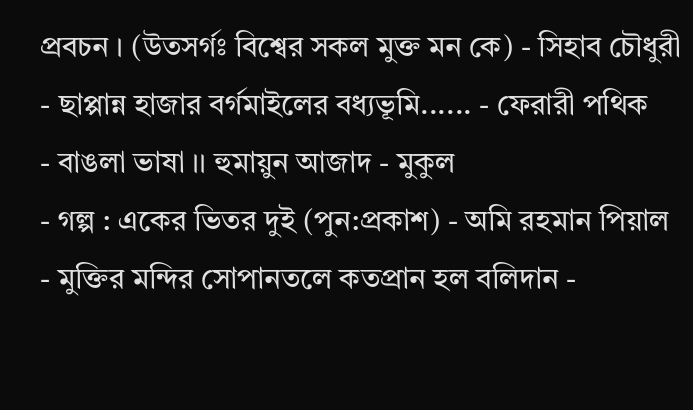প্রবচন । (উতসর্গঃ বিশ্বের সকল মুক্ত মন কে) - সিহাব চৌধুরী
- ছাপ্পান্ন হাজার বর্গমাইলের বধ্যভূমি...... - ফেরারী পথিক
- বাঙলা ভাষা ।। হুমায়ুন আজাদ - মুকুল
- গল্প : একের ভিতর দুই (পুন:প্রকাশ) - অমি রহমান পিয়াল
- মুক্তির মন্দির সোপানতলে কতপ্রান হল বলিদান -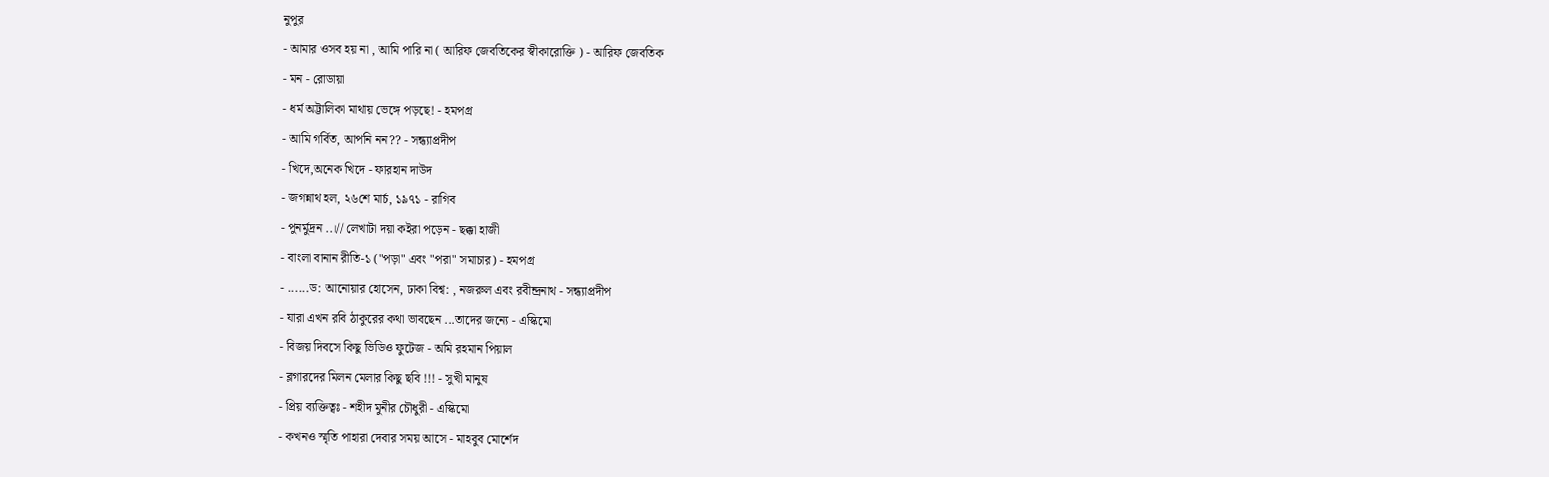নুপুর
- আমার ওসব হয় না , আমি পারি না ( আরিফ জেবতিকের স্বীকারোক্তি ) - আরিফ জেবতিক
- মন - রোডায়া
- ধর্ম অট্টালিকা মাথায় ভেঙ্গে পড়ছে! - হমপগ্র
- আমি গর্বিত, আপনি নন?? - সন্ধ্যাপ্রদীপ
- খিদে,অনেক খিদে - ফারহান দাউদ
- জগন্নাথ হল, ২৬শে মার্চ, ১৯৭১ - রাগিব
- পুনর্মুদ্রন ..।// লেখাটা দয়া কইরা পড়েন - ছক্কা হাজী
- বাংলা বানান রীতি-১ ("পড়া" এবং "পরা" সমাচার) - হমপগ্র
- ......ড: আনোয়ার হোসেন, ঢাকা বিশ্ব: , নজরুল এবং রবীন্দ্রনাথ - সন্ধ্যাপ্রদীপ
- যারা এখন রবি ঠাকুরের কথা ভাবছেন ...তাদের জন্যে - এস্কিমো
- বিজয় দিবসে কিছু ভিডিও ফুটেজ - অমি রহমান পিয়াল
- ব্লগারদের মিলন মেলার কিছু ছবি !!! - সুখী মানুষ
- প্রিয় ব্যক্তিত্বঃ - শহীদ মুনীর চৌধুরী - এস্কিমো
- কখনও স্মৃতি পাহারা দেবার সময় আসে - মাহবুব মোর্শেদ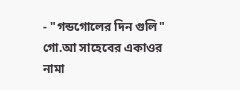- "গন্ডগোলের দিন গুলি" গো.আ সাহেবের একাওর নামা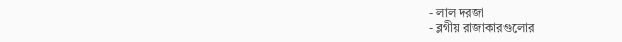- লাল দরজা
- ব্লগীয় রাজাকারগুলোর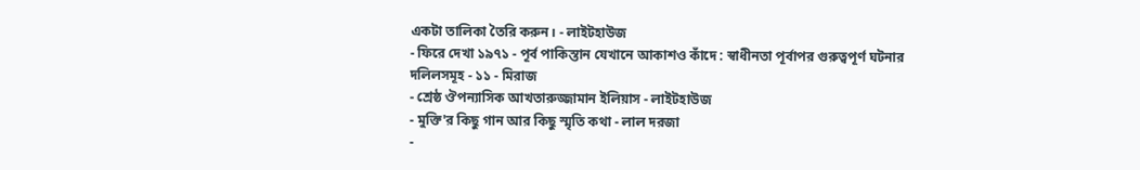একটা তালিকা তৈরি করুন। - লাইটহাউজ
- ফিরে দেখা ১৯৭১ - পূর্ব পাকিস্তান যেখানে আকাশও কাঁদে : স্বাধীনতা পূর্বাপর গুরুত্বপূর্ণ ঘটনার দলিলসমূহ - ১১ - মিরাজ
- শ্রেষ্ঠ ঔপন্যাসিক আখতারুজ্জামান ইলিয়াস - লাইটহাউজ
- মুক্তি'র কিছু গান আর কিছু স্মৃতি কথা - লাল দরজা
-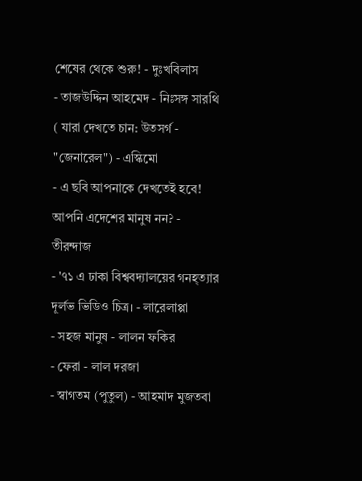শেষের থেকে শুরু! - দুঃখবিলাস
- তাজউদ্দিন আহমেদ - নিঃসঙ্গ সারথি ( যারা দেখতে চান: উতসর্গ - "জেনারেল") - এস্কিমো
- এ ছবি আপনাকে দেখতেই হবে! আপনি এদেশের মানুষ নন? - তীরন্দাজ
- '৭১ এ ঢাকা বিশ্ববদ্যালয়ের গনহ্ত্যার দূর্লভ ভিডিও চিত্র। - লারেলাপ্পা
- সহজ মানুষ - লালন ফকির
- ফেরা - লাল দরজা
- স্বাগতম (পুতুল) - আহমাদ মুজতবা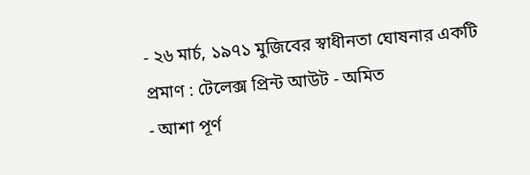- ২৬ মার্চ, ১৯৭১ মুজিবের স্বাধীনতা ঘোষনার একটি প্রমাণ : টেলেক্স প্রিন্ট আউট - অমিত
- আশা পূর্ণ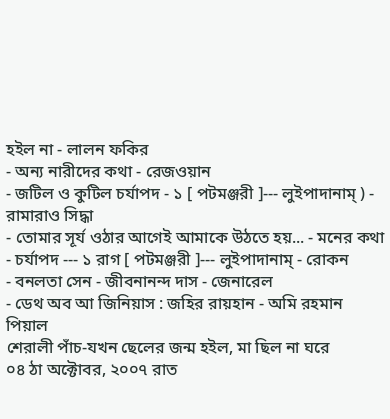হইল না - লালন ফকির
- অন্য নারীদের কথা - রেজওয়ান
- জটিল ও কুটিল চর্যাপদ - ১ [ পটমঞ্জরী ]--- লুইপাদানাম্ ) - রামারাও সিদ্ধা
- তোমার সূর্য ওঠার আগেই আমাকে উঠতে হয়... - মনের কথা
- চর্যাপদ --- ১ রাগ [ পটমঞ্জরী ]--- লুইপাদানাম্ - রোকন
- বনলতা সেন - জীবনানন্দ দাস - জেনারেল
- ডেথ অব আ জিনিয়াস : জহির রায়হান - অমি রহমান পিয়াল
শেরালী পাঁচ-যখন ছেলের জন্ম হইল, মা ছিল না ঘরে
০৪ ঠা অক্টোবর, ২০০৭ রাত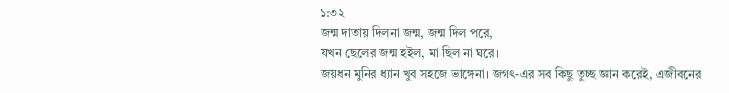১:৩২
জন্ম দাতায় দিলনা জন্ম, জন্ম দিল পরে,
যখন ছেলের জন্ম হইল, মা ছিল না ঘরে।
জয়ধন মুনির ধ্যান খুব সহজে ভাঙ্গেনা। জগৎ-এর সব কিছু তুচ্ছ জ্ঞান করেই, এজীবনের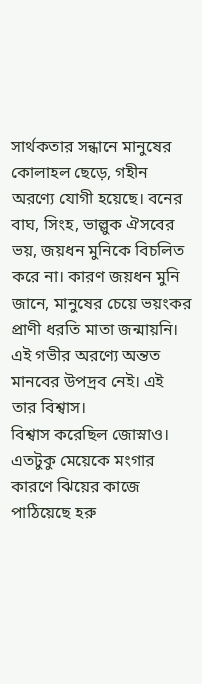সার্থকতার সন্ধানে মানুষের কোলাহল ছেড়ে, গহীন অরণ্যে যোগী হয়েছে। বনের বাঘ, সিংহ, ভাল্লুক ঐসবের ভয়, জয়ধন মুনিকে বিচলিত করে না। কারণ জয়ধন মুনি জানে, মানুষের চেয়ে ভয়ংকর প্রাণী ধরতি মাতা জন্মায়নি। এই গভীর অরণ্যে অন্তত মানবের উপদ্রব নেই। এই তার বিশ্বাস।
বিশ্বাস করেছিল জোস্নাও।
এতটুকু মেয়েকে মংগার কারণে ঝিয়ের কাজে পাঠিয়েছে হরু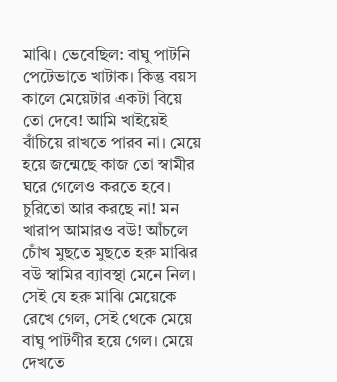মাঝি। ভেবেছিল: বাঘু পাটনি পেটেভাতে খাটাক। কিন্তু বয়স কালে মেয়েটার একটা বিয়ে তো দেবে! আমি খাইয়েই বাঁচিয়ে রাখতে পারব না। মেয়ে হয়ে জন্মেছে কাজ তো স্বামীর ঘরে গেলেও করতে হবে। চুরিতো আর করছে না! মন খারাপ আমারও বউ! আঁচলে চোঁখ মুছতে মুছতে হরু মাঝির বউ স্বামির ব্যাবস্থা মেনে নিল।
সেই যে হরু মাঝি মেয়েকে রেখে গেল, সেই থেকে মেয়ে বাঘু পাটণীর হয়ে গেল। মেয়ে দেখতে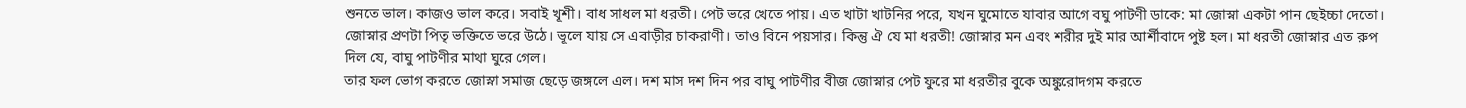শুনতে ভাল। কাজও ভাল করে। সবাই খূশী। বাধ সাধল মা ধরতী। পেট ভরে খেতে পায়। এত খাটা খাটনির পরে, যখন ঘুমোতে যাবার আগে বঘু পাটণী ডাকে: মা জোস্না একটা পান ছেইচ্চা দেতো। জোস্নার প্রণটা পিতৃ ভক্তিতে ভরে উঠে। ভূলে যায় সে এবাড়ীর চাকরাণী। তাও বিনে পয়সার। কিন্তু ঐ যে মা ধরতী! জোস্নার মন এবং শরীর দুই মার আর্শীবাদে পুষ্ট হল। মা ধরতী জোস্নার এত রুপ দিল যে, বাঘু পাটণীর মাথা ঘুরে গেল।
তার ফল ভোগ করতে জোস্না সমাজ ছেড়ে জঙ্গলে এল। দশ মাস দশ দিন পর বাঘু পাটণীর বীজ জোস্নার পেট ফুরে মা ধরতীর বুকে অঙ্কুরোদগম করতে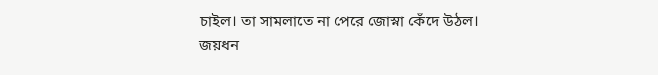চাইল। তা সামলাতে না পেরে জোস্না কেঁদে উঠল।
জয়ধন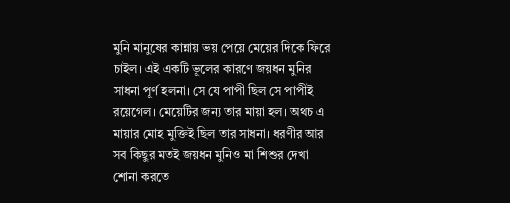মুনি মানুষের কান্নায় ভয় পেয়ে মেয়ের দিকে ফিরে চাইল। এই একটি ভূলের কারণে জয়ধন মুনির সাধনা পূর্ণ হলনা। সে যে পাপী ছিল সে পাপীই রয়েগেল। মেয়েটির জন্য তার মায়া হল। অথচ এ মায়ার মোহ মুক্তিই ছিল তার সাধনা। ধরণীর আর সব কিছুর মতই জয়ধন মুনিও মা শিশুর দেখা শোনা করতে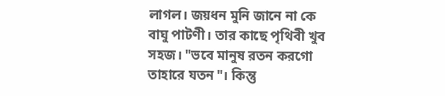লাগল। জয়ধন মুনি জানে না কে বাঘু পাটণী। তার কাছে পৃথিবী খুব সহজ। "ভবে মানুষ রতন করগো তাহারে যতন"। কিন্তু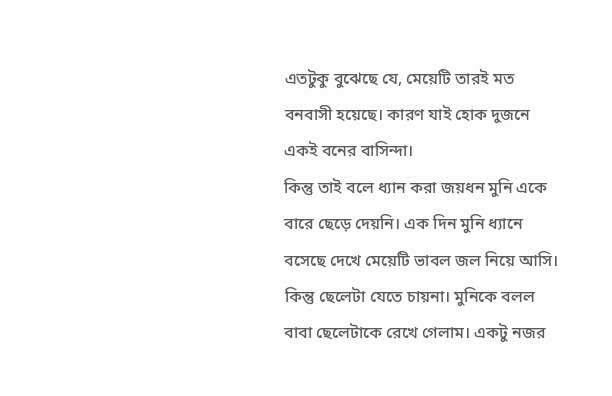এতটুকু বুঝেছে যে, মেয়েটি তারই মত বনবাসী হয়েছে। কারণ যাই হোক দুজনে একই বনের বাসিন্দা।
কিন্তু তাই বলে ধ্যান করা জয়ধন মুনি একে বারে ছেড়ে দেয়নি। এক দিন মুনি ধ্যানে বসেছে দেখে মেয়েটি ভাবল জল নিয়ে আসি। কিন্তু ছেলেটা যেতে চায়না। মুনিকে বলল বাবা ছেলেটাকে রেখে গেলাম। একটু নজর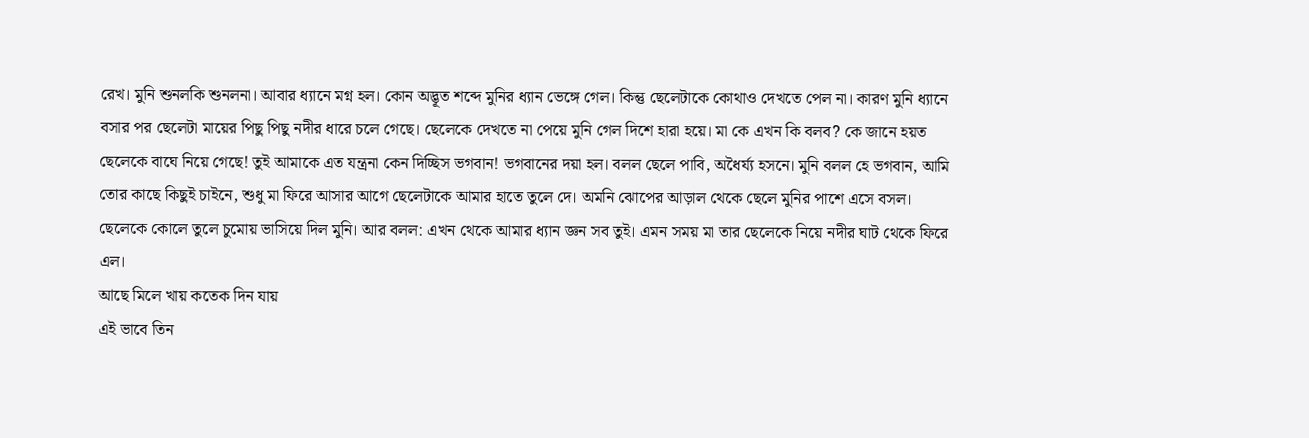রেখ। মুনি শুনলকি শুনলনা। আবার ধ্যানে মগ্ন হল। কোন অদ্ভূত শব্দে মুনির ধ্যান ভেঙ্গে গেল। কিন্তু ছেলেটাকে কোথাও দেখতে পেল না। কারণ মুনি ধ্যানে বসার পর ছেলেটা মায়ের পিছু পিছু নদীর ধারে চলে গেছে। ছেলেকে দেখতে না পেয়ে মুনি গেল দিশে হারা হয়ে। মা কে এখন কি বলব? কে জানে হয়ত ছেলেকে বাঘে নিয়ে গেছে! তুই আমাকে এত যন্ত্রনা কেন দিচ্ছিস ভগবান! ভগবানের দয়া হল। বলল ছেলে পাবি, অধৈর্য্য হসনে। মুনি বলল হে ভগবান, আমি তোর কাছে কিছুই চাইনে, শুধু মা ফিরে আসার আগে ছেলেটাকে আমার হাতে তুলে দে। অমনি ঝোপের আড়াল থেকে ছেলে মুনির পাশে এসে বসল। ছেলেকে কোলে তুলে চুমোয় ভাসিয়ে দিল মুনি। আর বলল: এখন থেকে আমার ধ্যান জ্ঞন সব তুই। এমন সময় মা তার ছেলেকে নিয়ে নদীর ঘাট থেকে ফিরে এল।
আছে মিলে খায় কতেক দিন যায়
এই ভাবে তিন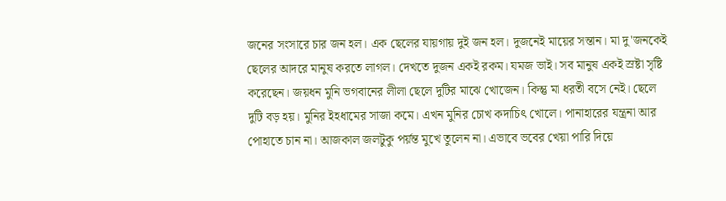জনের সংসারে চার জন হল। এক ছেলের যায়গায় দুই জন হল। দুজনেই মায়ের সন্তান। মা দু'জনকেই ছেলের আদরে মানুষ করতে লাগল। দেখতে দুজন একই রকম। যমজ ভাই। সব মানুষ একই স্রষ্টা সৃষ্টি করেছেন। জয়ধন মুনি ভগবানের লীলা ছেলে দুটির মাঝে খোজেন। কিন্তু মা ধরতী বসে নেই। ছেলে দুটি বড় হয়। মুনির ইহধামের সাজা কমে। এখন মুনির চোখ কদাচিৎ খোলে। পানাহারের যন্ত্রনা আর পোহাতে চান না। আজকাল জলটুকু পর্য়ন্ত মুখে তুলেন না। এভাবে ভবের খেয়া পারি দিয়ে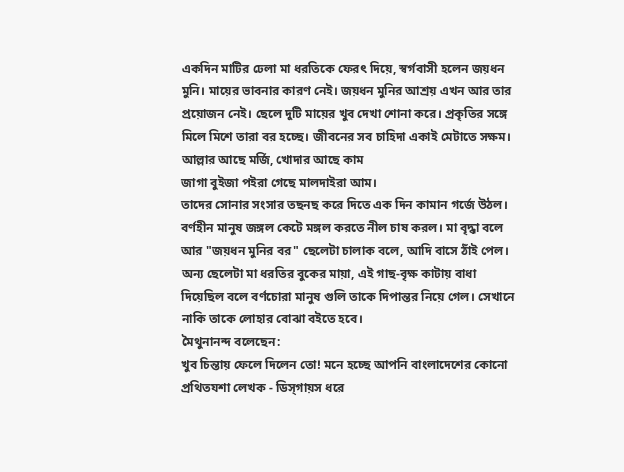একদিন মাটির ঢেলা মা ধরতিকে ফেরৎ দিয়ে, স্বর্গবাসী হলেন জয়ধন মুনি। মায়ের ভাবনার কারণ নেই। জয়ধন মুনির আশ্রয় এখন আর তার প্রয়োজন নেই। ছেলে দুটি মায়ের খুব দেখা শোনা করে। প্রকৃতির সঙ্গে মিলে মিশে তারা বর হচ্ছে। জীবনের সব চাহিদা একাই মেটাতে সক্ষম।
আল্লার আছে মর্জি, খোদার আছে কাম
জাগা বুইজা পইরা গেছে মালদাইরা আম।
তাদের সোনার সংসার তছনছ করে দিতে এক দিন কামান গর্জে উঠল। বর্ণহীন মানুষ জঙ্গল কেটে মঙ্গল করতে নীল চাষ করল। মা বৃদ্ধা বলে আর "জয়ধন মুনির বর" ছেলেটা চালাক বলে, আদি বাসে ঠাঁই পেল। অন্য ছেলেটা মা ধরতির বুকের মায়া, এই গাছ-বৃক্ষ কাটায় বাধা দিয়েছিল বলে বর্ণচোরা মানুষ গুলি তাকে দিপান্তর নিয়ে গেল। সেখানে নাকি তাকে লোহার বোঝা বইতে হবে।
মৈথুনানন্দ বলেছেন:
খুব চিন্তায় ফেলে দিলেন তো! মনে হচ্ছে আপনি বাংলাদেশের কোনো প্রথিতযশা লেখক - ডিস্গায়স ধরে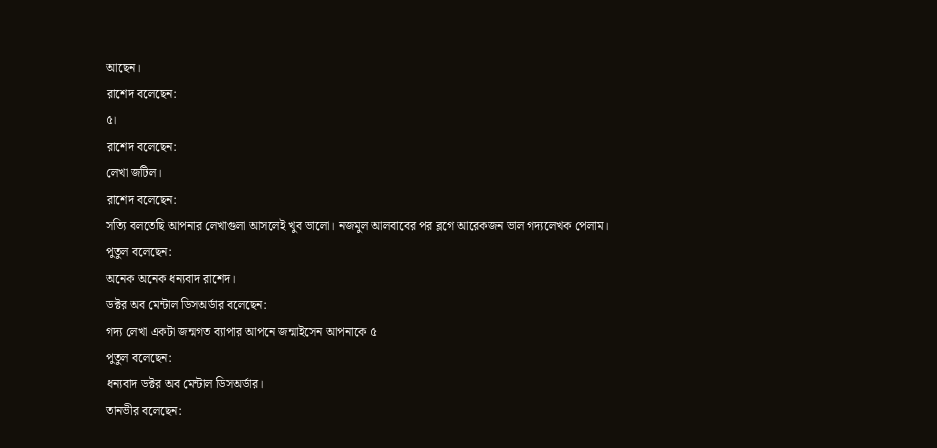আছেন।
রাশেদ বলেছেন:
৫।
রাশেদ বলেছেন:
লেখা জটিল।
রাশেদ বলেছেন:
সত্যি বলতেছি আপনার লেখাগুলা আসলেই খুব ভালো। নজমুল আলবাবের পর ব্লগে আরেকজন ভাল গদ্যলেখক পেলাম।
পুতুল বলেছেন:
অনেক অনেক ধন্যবাদ রাশেদ।
ডক্টর অব মেন্টাল ডিসঅর্ডার বলেছেন:
গদ্য লেখা একটা জন্মগত ব্যাপার আপনে জন্মাইসেন আপনাকে ৫
পুতুল বলেছেন:
ধন্যবাদ ডক্টর অব মেন্টাল ডিসঅর্ডার।
তানভীর বলেছেন: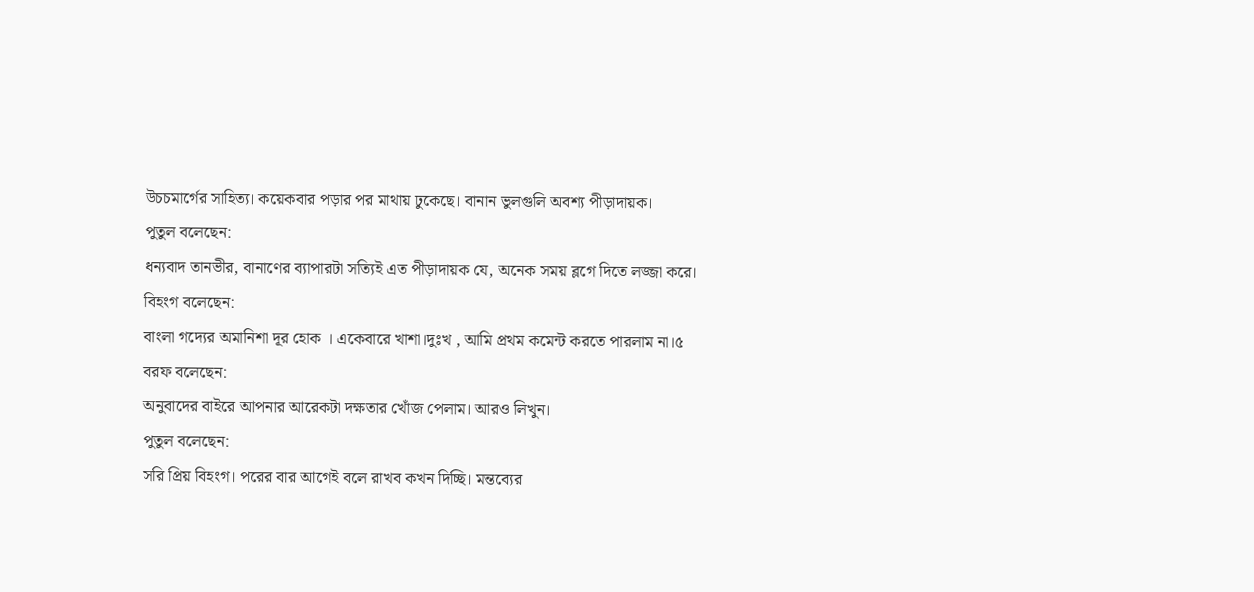উচচমার্গের সাহিত্য। কয়েকবার পড়ার পর মাথায় ঢুকেছে। বানান ভুলগুলি অবশ্য পীড়াদায়ক।
পুতুল বলেছেন:
ধন্যবাদ তানভীর, বানাণের ব্যাপারটা সত্যিই এত পীড়াদায়ক যে, অনেক সময় ব্লগে দিতে লজ্জা করে।
বিহংগ বলেছেন:
বাংলা গদ্যের অমানিশা দূর হোক । একেবারে খাশা।দুঃখ , আমি প্রথম কমেন্ট করতে পারলাম না।৫
বরফ বলেছেন:
অনুবাদের বাইরে আপনার আরেকটা দক্ষতার খোঁজ পেলাম। আরও লিখুন।
পুতুল বলেছেন:
সরি প্রিয় বিহংগ। পরের বার আগেই বলে রাখব কখন দিচ্ছি। মন্তব্যের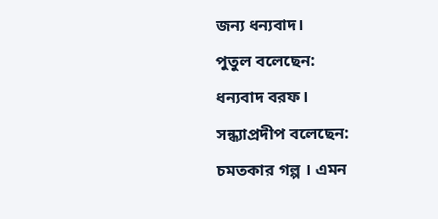জন্য ধন্যবাদ।
পুতুল বলেছেন:
ধন্যবাদ বরফ।
সন্ধ্যাপ্রদীপ বলেছেন:
চমতকার গল্প । এমন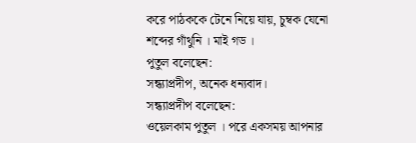করে পাঠককে টেনে নিয়ে যায়, চুম্বক যেনো শব্দের গাঁথুনি । মাই গড ।
পুতুল বলেছেন:
সন্ধ্যাপ্রদীপ, অনেক ধন্যবাদ।
সন্ধ্যাপ্রদীপ বলেছেন:
ওয়েলকাম পুতুল । পরে একসময় আপনার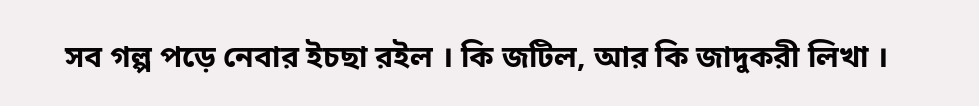সব গল্প পড়ে নেবার ইচছা রইল । কি জটিল, আর কি জাদুকরী লিখা ।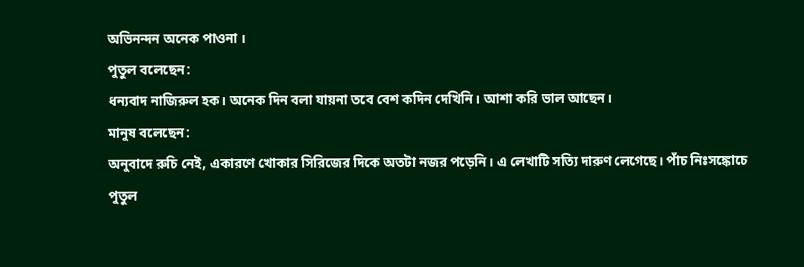অভিনন্দন অনেক পাওনা ।
পুতুল বলেছেন:
ধন্যবাদ নাজিরুল হক। অনেক দিন বলা যায়না তবে বেশ কদিন দেখিনি। আশা করি ভাল আছেন।
মানুষ বলেছেন:
অনুবাদে রুচি নেই, একারণে খোকার সিরিজের দিকে অতটা নজর পড়েনি। এ লেখাটি সত্যি দারুণ লেগেছে। পাঁচ নিঃসঙ্কোচে
পুতুল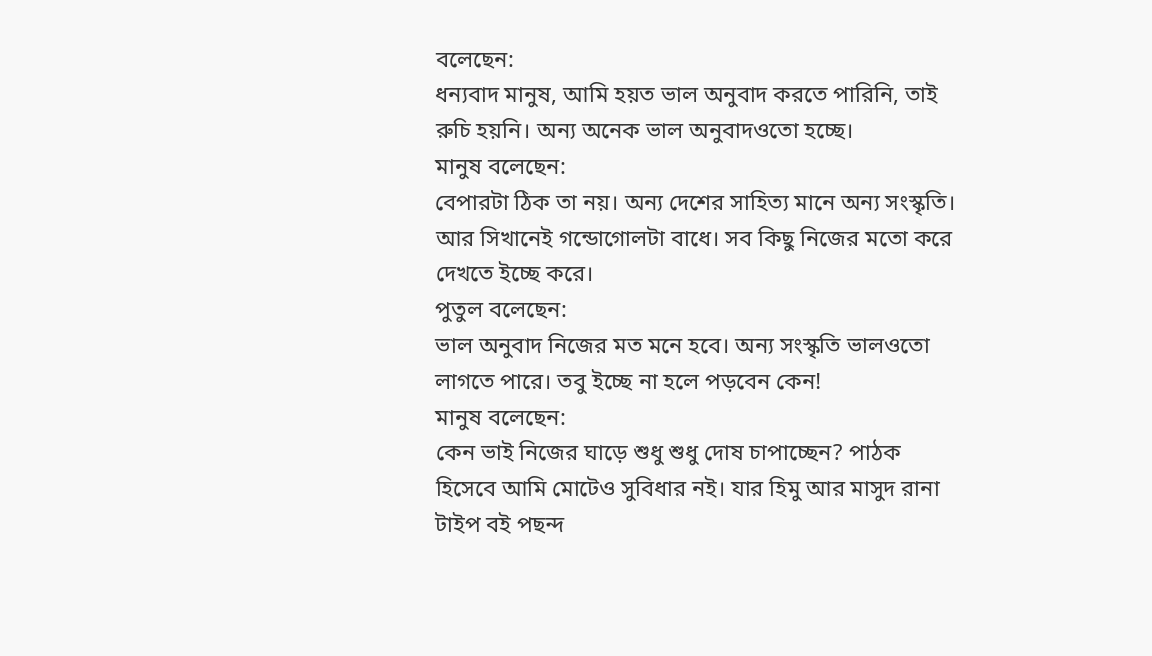বলেছেন:
ধন্যবাদ মানুষ, আমি হয়ত ভাল অনুবাদ করতে পারিনি, তাই রুচি হয়নি। অন্য অনেক ভাল অনুবাদওতো হচ্ছে।
মানুষ বলেছেন:
বেপারটা ঠিক তা নয়। অন্য দেশের সাহিত্য মানে অন্য সংস্কৃতি। আর সিখানেই গন্ডোগোলটা বাধে। সব কিছু নিজের মতো করে দেখতে ইচ্ছে করে।
পুতুল বলেছেন:
ভাল অনুবাদ নিজের মত মনে হবে। অন্য সংস্কৃতি ভালওতো লাগতে পারে। তবু ইচ্ছে না হলে পড়বেন কেন!
মানুষ বলেছেন:
কেন ভাই নিজের ঘাড়ে শুধু শুধু দোষ চাপাচ্ছেন? পাঠক হিসেবে আমি মোটেও সুবিধার নই। যার হিমু আর মাসুদ রানা টাইপ বই পছন্দ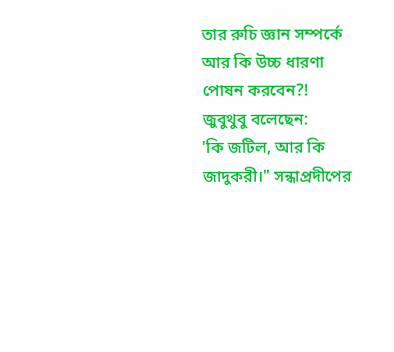তার রুচি জ্ঞান সম্পর্কে আর কি উচ্চ ধারণা পোষন করবেন?!
জুবুথুবু বলেছেন:
'কি জটিল, আর কি জাদুকরী।" সন্ধাপ্রদীপের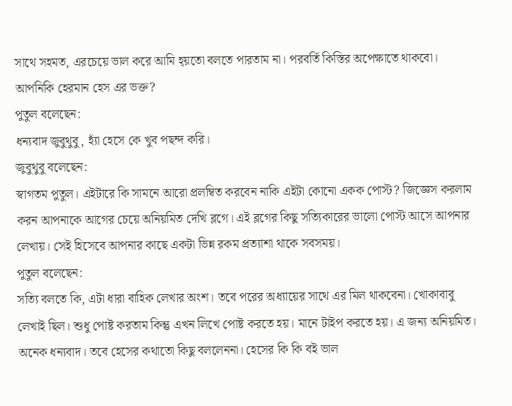সাথে সহমত, এরচেয়ে ভাল করে আমি হ্য়তো বলতে পারতাম না। পরবর্তি কিস্তির অপেক্ষাতে থাকবো।
আপনিকি হেরমান হেস এর ভক্ত?
পুতুল বলেছেন:
ধন্যবাদ জুবুথুবু, হ্যাঁ হেসে কে খুব পছন্দ করি।
জুবুথুবু বলেছেন:
স্বাগতম পুতুল। এইটারে কি সামনে আরো প্রলম্বিত করবেন নাকি এইটা কোনো একক পোস্ট? জিজ্ঞেস করলাম করন আপনাকে আগের চেয়ে অনিয়মিত দেখি ব্লগে। এই ব্লগের কিছু সত্যিকারের ভালো পোস্ট আসে আপনার লেখায়। সেই হিসেবে আপনার কাছে একটা ভিন্ন রকম প্রত্যাশা থাকে সবসময়।
পুতুল বলেছেন:
সত্যি বলতে কি, এটা ধারা বাহিক লেখার অংশ। তবে পরের অধ্যায়ের সাথে এর মিল থাকবেনা। খোকাবাবু লেখাই ছিল। শুধু পোষ্ট করতাম কিন্তু এখন লিখে পোষ্ট করতে হয়। মানে টাইপ করতে হয়। এ জন্য অনিয়মিত। অনেক ধন্যবাদ। তবে হেসের কথাতো কিছু বললেননা। হেসের কি কি বই ভাল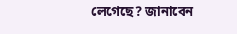লেগেছে? জানাবেন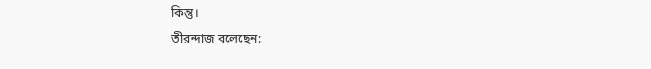কিন্তু।
তীরন্দাজ বলেছেন: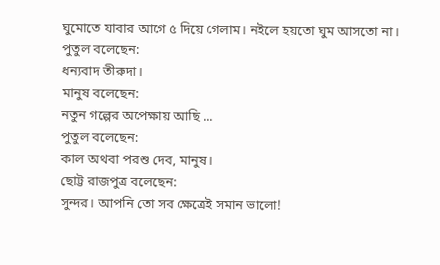ঘুমোতে যাবার আগে ৫ দিয়ে গেলাম। নইলে হয়তো ঘুম আসতো না।
পুতুল বলেছেন:
ধন্যবাদ তীরুদা।
মানুষ বলেছেন:
নতুন গল্পের অপেক্ষায় আছি ...
পুতুল বলেছেন:
কাল অথবা পরশু দেব, মানুষ।
ছোট্ট রাজপুত্র বলেছেন:
সুন্দর। আপনি তো সব ক্ষেত্রেই সমান ভালো!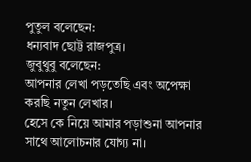পুতুল বলেছেন:
ধন্যবাদ ছোট্ট রাজপুত্র।
জুবুথুবু বলেছেন:
আপনার লেখা পড়তেছি এবং অপেক্ষা করছি নতুন লেখার।
হেসে কে নিয়ে আমার পড়াশুনা আপনার সাথে আলোচনার যোগ্য না।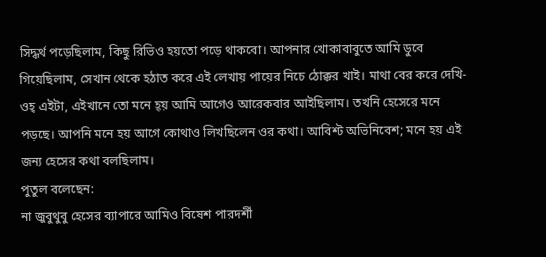সিদ্ধর্থ পড়েছিলাম, কিছু রিভিও হয়তো পড়ে থাকবো। আপনার খোকাবাবুতে আমি ডুবে গিয়েছিলাম, সেখান থেকে হঠাত করে এই লেখায় পায়ের নিচে ঠোক্কর খাই। মাথা বের করে দেখি- ওহ্ এইটা, এইখানে তো মনে হ্য় আমি আগেও আরেকবার আইছিলাম। তখনি হেসেরে মনে পড়ছে। আপনি মনে হয় আগে কোথাও লিখছিলেন ওর কথা। আবিশ্ট অভিনিবেশ; মনে হয় এই জন্য হেসের কথা বলছিলাম।
পুতুল বলেছেন:
না জুবুথুবু হেসের ব্যাপারে আমিও বিষেশ পারদর্শী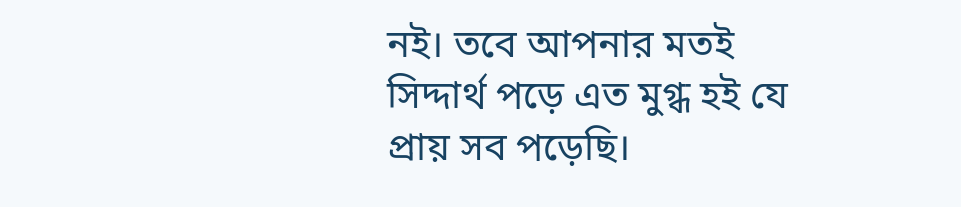নই। তবে আপনার মতই সিদ্দার্থ পড়ে এত মুগ্ধ হই যে প্রায় সব পড়েছি।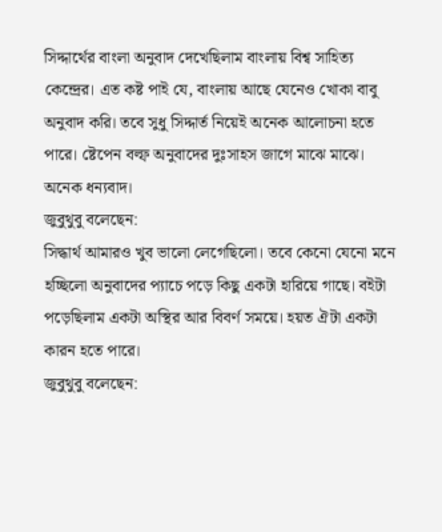সিদ্দার্থের বাংলা অনুবাদ দেখেছিলাম বাংলায় বিশ্ব সাহিত্য কেন্দ্রের। এত কষ্ট পাই যে, বাংলায় আছে যেনেও খোকা বাবু অনুবাদ করি। তবে সুধু সিদ্দার্ত নিয়েই অনেক আলোচনা হতে পারে। ষ্টেপেন বল্ফ অনুবাদের দুঃসাহস জাগে মাঝে মাঝে। অনেক ধন্যবাদ।
জুবুথুবু বলেছেন:
সিদ্ধার্থ আমারও খুব ভালো লেগেছিলো। তবে কেনো যেনো মনে হচ্ছিলো অনুবাদের প্যাচে পড়ে কিছু একটা হারিয়ে গাছে। বইটা পড়েছিলাম একটা অস্থির আর বিবর্ণ সময়ে। হয়ত ঐটা একটা কারন হতে পারে।
জুবুথুবু বলেছেন: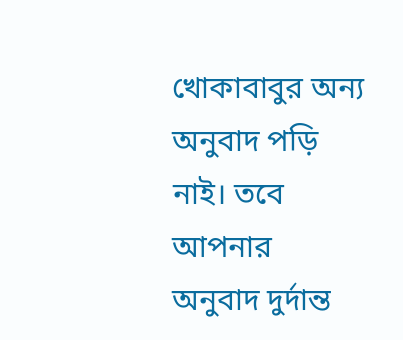খোকাবাবুর অন্য অনুবাদ পড়ি নাই। তবে আপনার অনুবাদ দুর্দান্ত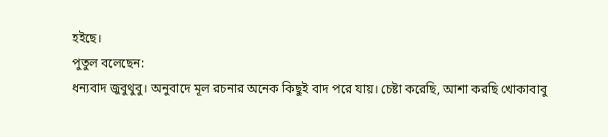হইছে।
পুতুল বলেছেন:
ধন্যবাদ জুবুথুবু। অনুবাদে মূল রচনার অনেক কিছুই বাদ পরে যায়। চেষ্টা করেছি, আশা করছি খোকাবাবু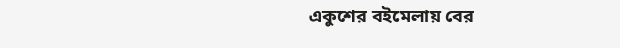একুশের বইমেলায় বের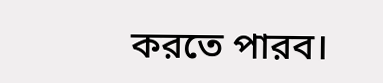করতে পারব।